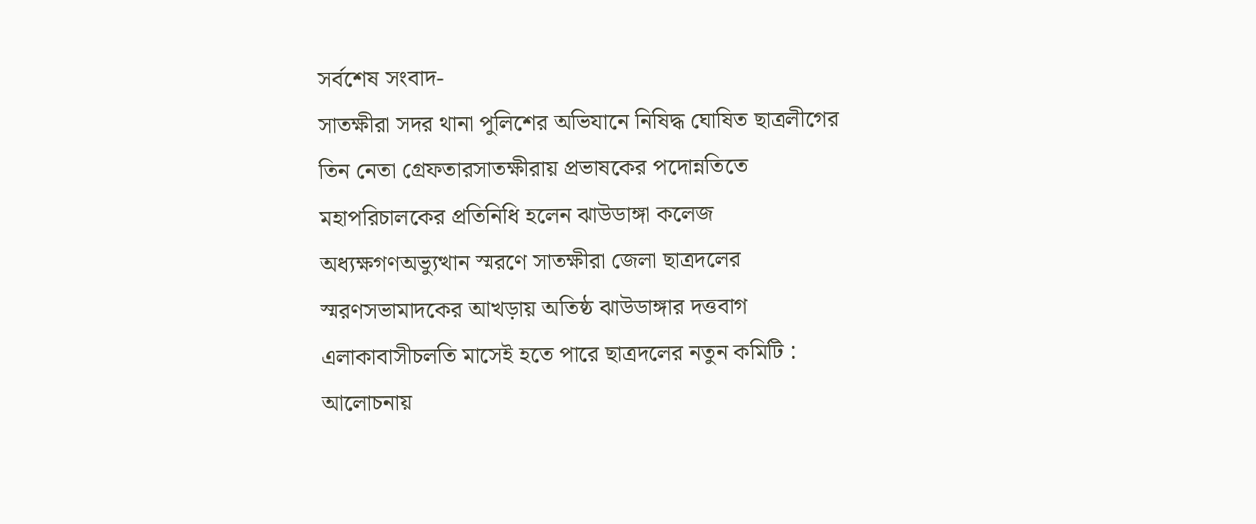সর্বশেষ সংবাদ-
সাতক্ষীরা সদর থানা পুলিশের অভিযানে নিষিদ্ধ ঘোষিত ছাত্রলীগের তিন নেতা গ্রেফতারসাতক্ষীরায় প্রভাষকের পদোন্নতিতে মহাপরিচালকের প্রতিনিধি হলেন ঝাউডাঙ্গা কলেজ অধ্যক্ষগণঅভ্যুত্থান স্মরণে সাতক্ষীরা জেলা ছাত্রদলের স্মরণসভামাদকের আখড়ায় অতিষ্ঠ ঝাউডাঙ্গার দত্তবাগ এলাকাবাসীচলতি মাসেই হতে পারে ছাত্রদলের নতুন কমিটি : আলোচনায়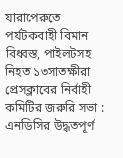যারাপেরুতে পর্যটকবাহী বিমান বিধ্বস্ত, পাইলটসহ নিহত ১৩সাতক্ষীরা প্রেসক্লাবের নির্বাহী কমিটির জরুরি সভা : এনডিসির উদ্ধতপূর্ণ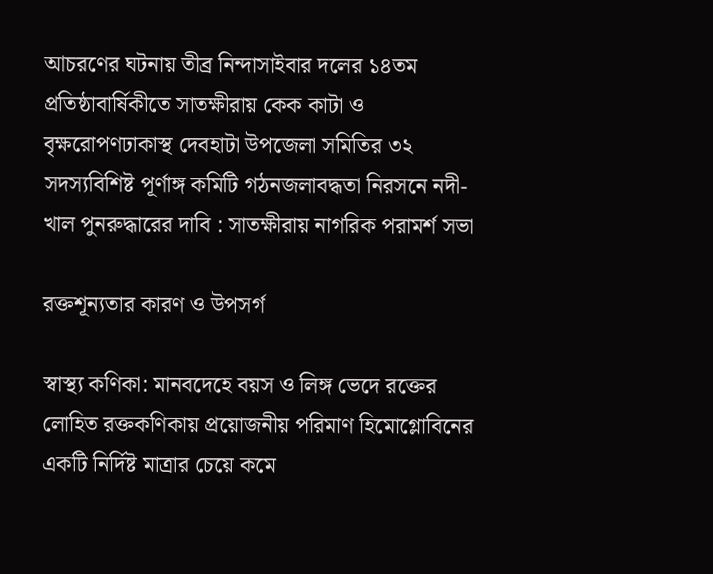আচরণের ঘটনায় তীব্র নিন্দাসাইবার দলের ১৪তম প্রতিষ্ঠাবার্ষিকীতে সাতক্ষীরায় কেক কাটা ও বৃক্ষরোপণঢাকাস্থ দেবহাটা উপজেলা সমিতির ৩২ সদস্যবিশিষ্ট পূর্ণাঙ্গ কমিটি গঠনজলাবদ্ধতা নিরসনে নদী-খাল পুনরুদ্ধারের দাবি : সাতক্ষীরায় নাগরিক পরামর্শ সভা

রক্তশূন্যতার কারণ ও উপসর্গ

স্বাস্থ্য কণিকা: মানবদেহে বয়স ও লিঙ্গ ভেদে রক্তের লোহিত রক্তকণিকায় প্রয়োজনীয় পরিমাণ হিমোগ্লোবিনের একটি নির্দিষ্ট মাত্রার চেয়ে কমে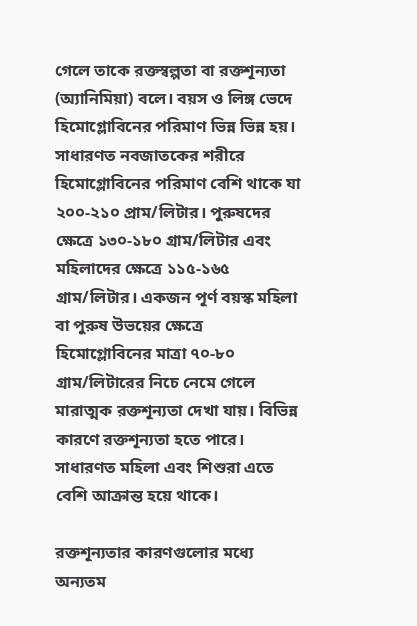গেলে তাকে রক্তস্বল্পতা বা রক্তশূন্যতা (অ্যানিমিয়া) বলে। বয়স ও লিঙ্গ ভেদে হিমোগ্লোবিনের পরিমাণ ভিন্ন ভিন্ন হয়। সাধারণত নবজাতকের শরীরে হিমোগ্লোবিনের পরিমাণ বেশি থাকে যা ২০০-২১০ প্রাম/লিটার। পুরুষদের ক্ষেত্রে ১৩০-১৮০ গ্রাম/লিটার এবং মহিলাদের ক্ষেত্রে ১১৫-১৬৫ গ্রাম/লিটার। একজন পূর্ণ বয়স্ক মহিলা বা পুরুষ উভয়ের ক্ষেত্রে হিমোগ্লোবিনের মাত্রা ৭০-৮০ গ্রাম/লিটারের নিচে নেমে গেলে মারাত্মক রক্তশূন্যতা দেখা যায়। বিভিন্ন কারণে রক্তশূন্যতা হতে পারে। সাধারণত মহিলা এবং শিশুরা এতে বেশি আক্রান্ত হয়ে থাকে।

রক্তশূন্যতার কারণগুলোর মধ্যে অন্যতম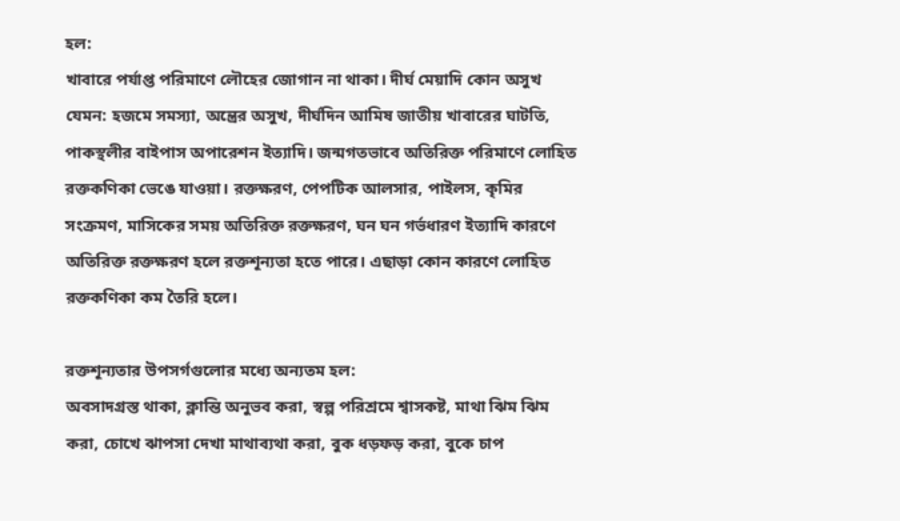হল:
খাবারে পর্যাপ্ত পরিমাণে লৌহের জোগান না থাকা। দীর্ঘ মেয়াদি কোন অসুখ যেমন: হজমে সমস্যা, অন্ত্রের অসুখ, দীর্ঘদিন আমিষ জাতীয় খাবারের ঘাটতি, পাকস্থলীর বাইপাস অপারেশন ইত্যাদি। জন্মগতভাবে অতিরিক্ত পরিমাণে লোহিত রক্তকণিকা ভেঙে যাওয়া। রক্তক্ষরণ, পেপটিক আলসার, পাইলস, কৃমির সংক্রমণ, মাসিকের সময় অতিরিক্ত রক্তক্ষরণ, ঘন ঘন গর্ভধারণ ইত্যাদি কারণে অতিরিক্ত রক্তক্ষরণ হলে রক্তশূন্যতা হতে পারে। এছাড়া কোন কারণে লোহিত রক্তকণিকা কম তৈরি হলে।

রক্তশূন্যতার উপসর্গগুলোর মধ্যে অন্যতম হল:
অবসাদগ্রস্ত থাকা, ক্লান্তি অনুভব করা, স্বল্প পরিশ্রমে শ্বাসকষ্ট, মাথা ঝিম ঝিম করা, চোখে ঝাপসা দেখা মাথাব্যথা করা, বুক ধড়ফড় করা, বুকে চাপ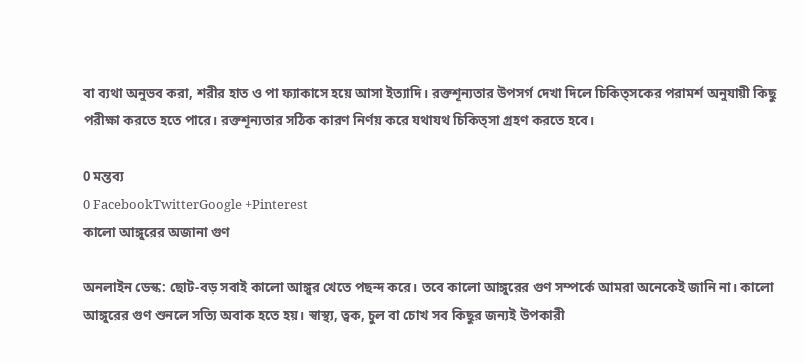বা ব্যথা অনুভব করা, শরীর হাত ও পা ফ্যাকাসে হয়ে আসা ইত্যাদি। রক্তশূন্যতার উপসর্গ দেখা দিলে চিকিত্সকের পরামর্শ অনুযায়ী কিছু পরীক্ষা করতে হতে পারে। রক্তশূন্যতার সঠিক কারণ নির্ণয় করে যথাযথ চিকিত্সা গ্রহণ করতে হবে।

0 মন্তব্য
0 FacebookTwitterGoogle +Pinterest
কালো আঙ্গুরের অজানা গুণ

অনলাইন ডেস্ক: ছোট-বড় সবাই কালো আঙ্গুর খেতে পছন্দ করে। তবে কালো আঙ্গুরের গুণ সম্পর্কে আমরা অনেকেই জানি না। কালো আঙ্গুরের গুণ শুনলে সত্যি অবাক হতে হয়। স্বাস্থ্য, ত্বক, চুল বা চোখ সব কিছুর জন্যই উপকারী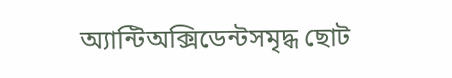অ্যান্টিঅক্সিডেন্টসমৃদ্ধ ছোট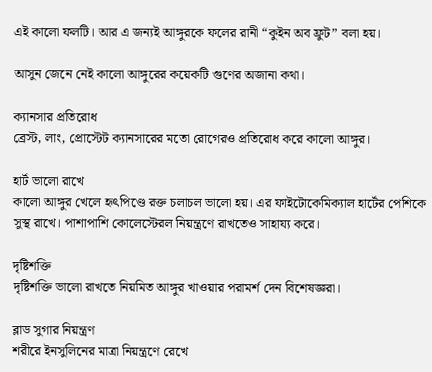এই কালো ফলটি। আর এ জন্যই আঙ্গুরকে ফলের রানী “কুইন অব ফ্রুট” বলা হয়।

আসুন জেনে নেই কালো আঙ্গুরের কয়েকটি গুণের অজানা কথা।

ক্যানসার প্রতিরোধ
ব্রেস্ট, লাং, প্রোস্টেট ক্যানসারের মতো রোগেরও প্রতিরোধ করে কালো আঙ্গুর।

হার্ট ভালো রাখে
কালো আঙ্গুর খেলে হৃৎপিণ্ডে রক্ত চলাচল ভালো হয়। এর ফাইটোকেমিক্যাল হার্টের পেশিকে সুস্থ রাখে। পাশাপাশি কোলেস্টেরল নিয়ন্ত্রণে রাখতেও সাহায্য করে।

দৃষ্টিশক্তি
দৃষ্টিশক্তি ভালো রাখতে নিয়মিত আঙ্গুর খাওয়ার পরামর্শ দেন বিশেষজ্ঞরা।

ব্লাড সুগার নিয়ন্ত্রণ
শরীরে ইনসুলিনের মাত্রা নিয়ন্ত্রণে রেখে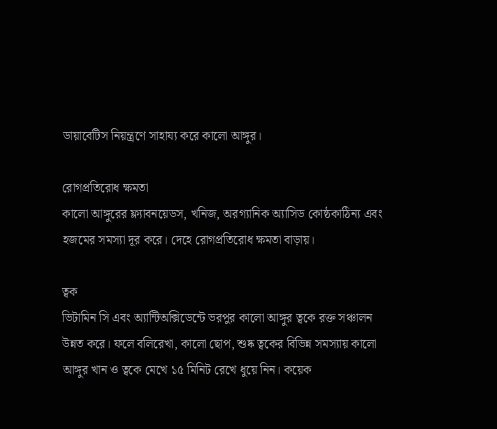ডায়াবেটিস নিয়ন্ত্রণে সাহায্য করে কালো আঙ্গুর।

রোগপ্রতিরোধ ক্ষমতা
কালো আঙ্গুরের ফ্ল্যাবনয়েডস, খনিজ, অরগ্যানিক অ্যাসিড কোষ্ঠকাঠিন্য এবং হজমের সমস্যা দূর করে। দেহে রোগপ্রতিরোধ ক্ষমতা বাড়ায়।

ত্বক
ভিটামিন সি এবং অ্যান্টিঅক্সিডেন্টে ভরপুর কালো আঙ্গুর ত্বকে রক্ত সঞ্চালন উন্নত করে। ফলে বলিরেখা, কালো ছোপ, শুষ্ক ত্বকের বিভিন্ন সমস্যায় কালো আঙ্গুর খান ও ত্বকে মেখে ১৫ মিনিট রেখে ধুয়ে নিন। কয়েক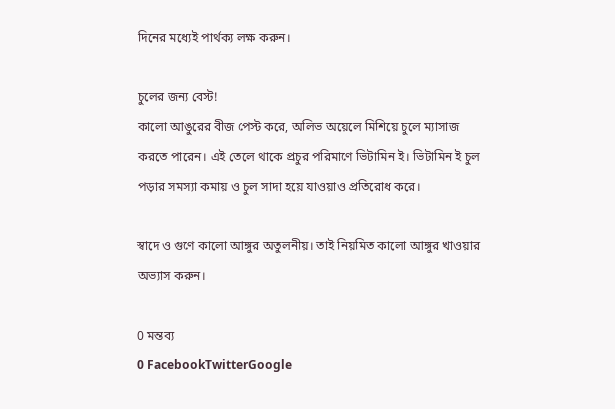দিনের মধ্যেই পার্থক্য লক্ষ করুন।

চুলের জন্য বেস্ট!
কালো আঙুরের বীজ পেস্ট করে, অলিভ অয়েলে মিশিয়ে চুলে ম্যাসাজ করতে পারেন। এই তেলে থাকে প্রচুর পরিমাণে ভিটামিন ই। ভিটামিন ই চুল পড়ার সমস্যা কমায় ও চুল সাদা হয়ে যাওয়াও প্রতিরোধ করে।

স্বাদে ও গুণে কালো আঙ্গুর অতুলনীয়। তাই নিয়মিত কালো আঙ্গুর খাওয়ার অভ্যাস করুন।

0 মন্তব্য
0 FacebookTwitterGoogle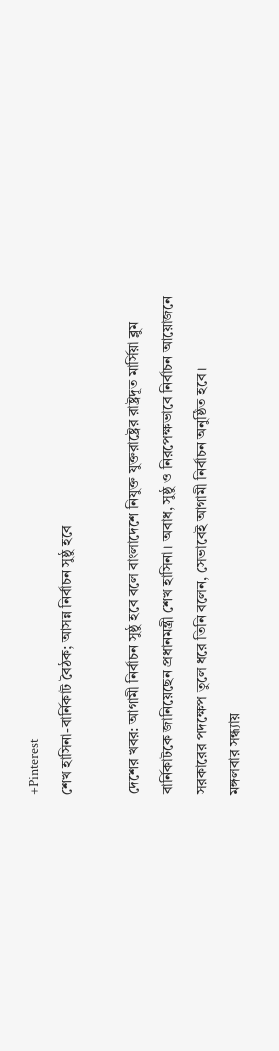+Pinterest
শেখ হাসিনা-বার্নিকাট বৈঠক; আসন্ন নির্বাচন সুষ্ঠু হবে

দেশের খবর: আগামী নির্বাচন সুষ্ঠু হবে বলে বাংলাদেশে নিযুক্ত যুক্তরাষ্ট্রের রাষ্ট্রদূত মার্সিয়া ব্লুম বার্নিকাটকে জানিয়েছেন প্রধানমন্ত্রী শেখ হাসিনা। অবাধ, সুষ্ঠু ও নিরপেক্ষভাবে নির্বাচন আয়োজনে সরকারের পদক্ষেপ তুলে ধরে তিনি বলেন, সেভাবেই আগামী নির্বাচন অনুষ্ঠিত হবে।
মঙ্গলবার সন্ধ্যায়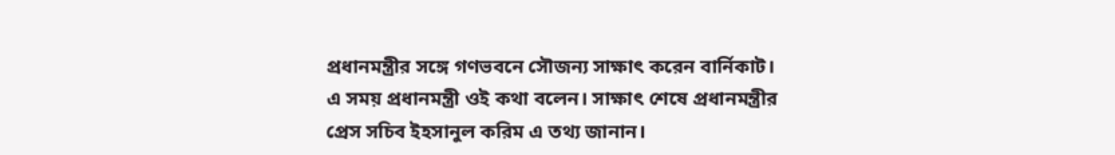প্রধানমন্ত্রীর সঙ্গে গণভবনে সৌজন্য সাক্ষাৎ করেন বার্নিকাট। এ সময় প্রধানমন্ত্রী ওই কথা বলেন। সাক্ষাৎ শেষে প্রধানমন্ত্রীর প্রেস সচিব ইহসানুল করিম এ তথ্য জানান।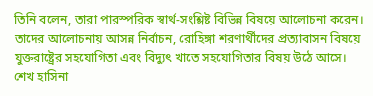তিনি বলেন, তারা পারস্পরিক স্বার্থ-সংশ্লিষ্ট বিভিন্ন বিষয়ে আলোচনা করেন। তাদের আলোচনায় আসন্ন নির্বাচন, রোহিঙ্গা শরণার্থীদের প্রত্যাবাসন বিষয়ে যুক্তরাষ্ট্রের সহযোগিতা এবং বিদ্যুৎ খাতে সহযোগিতার বিষয় উঠে আসে।
শেখ হাসিনা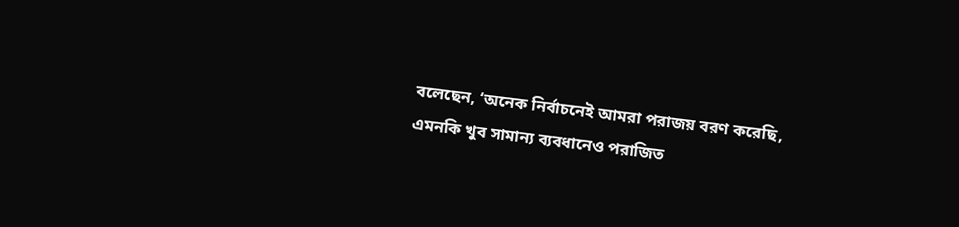বলেছেন, ‘অনেক নির্বাচনেই আমরা পরাজয় বরণ করেছি, এমনকি খুব সামান্য ব্যবধানেও পরাজিত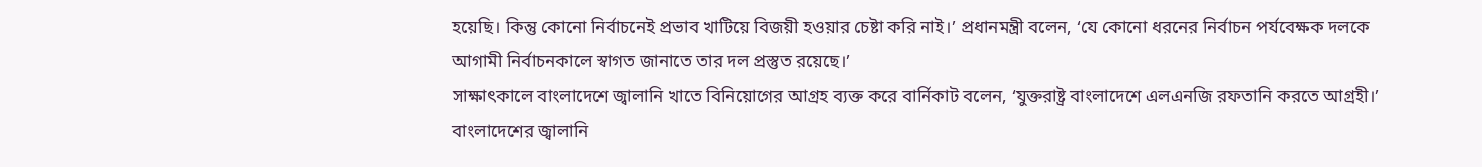হয়েছি। কিন্তু কোনো নির্বাচনেই প্রভাব খাটিয়ে বিজয়ী হওয়ার চেষ্টা করি নাই।’ প্রধানমন্ত্রী বলেন, ‘যে কোনো ধরনের নির্বাচন পর্যবেক্ষক দলকে আগামী নির্বাচনকালে স্বাগত জানাতে তার দল প্রস্তুত রয়েছে।’
সাক্ষাৎকালে বাংলাদেশে জ্বালানি খাতে বিনিয়োগের আগ্রহ ব্যক্ত করে বার্নিকাট বলেন, ‘যুক্তরাষ্ট্র বাংলাদেশে এলএনজি রফতানি করতে আগ্রহী।’ বাংলাদেশের জ্বালানি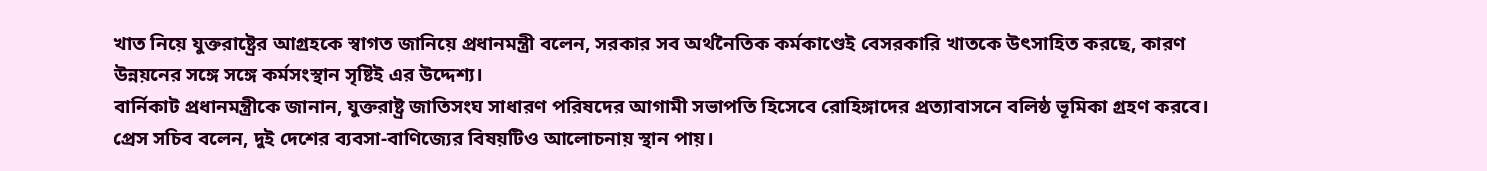খাত নিয়ে যুক্তরাষ্ট্রের আগ্রহকে স্বাগত জানিয়ে প্রধানমন্ত্রী বলেন, সরকার সব অর্থনৈতিক কর্মকাণ্ডেই বেসরকারি খাতকে উৎসাহিত করছে, কারণ উন্নয়নের সঙ্গে সঙ্গে কর্মসংস্থান সৃষ্টিই এর উদ্দেশ্য।
বার্নিকাট প্রধানমন্ত্রীকে জানান, যুক্তরাষ্ট্র জাতিসংঘ সাধারণ পরিষদের আগামী সভাপতি হিসেবে রোহিঙ্গাদের প্রত্যাবাসনে বলিষ্ঠ ভূমিকা গ্রহণ করবে। প্রেস সচিব বলেন, দুই দেশের ব্যবসা-বাণিজ্যের বিষয়টিও আলোচনায় স্থান পায়।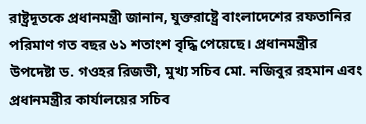রাষ্ট্রদূতকে প্রধানমন্ত্রী জানান, যুক্তরাষ্ট্রে বাংলাদেশের রফতানির পরিমাণ গত বছর ৬১ শতাংশ বৃদ্ধি পেয়েছে। প্রধানমন্ত্রীর উপদেষ্টা ড. গওহর রিজভী, মুখ্য সচিব মো. নজিবুর রহমান এবং প্রধানমন্ত্রীর কার্যালয়ের সচিব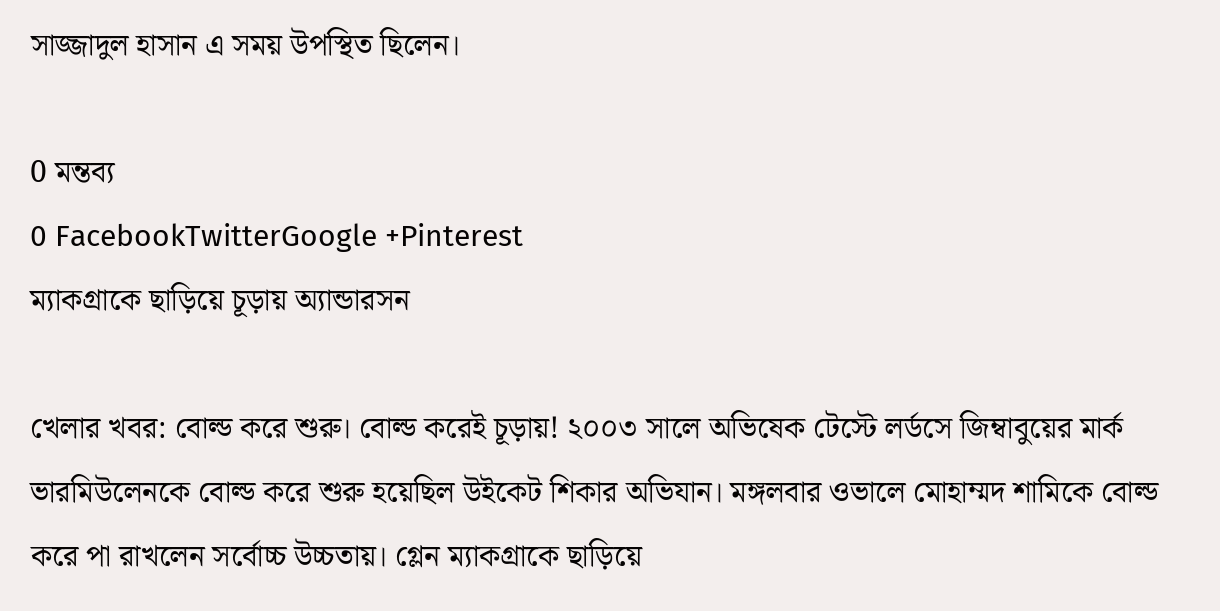সাজ্জাদুল হাসান এ সময় উপস্থিত ছিলেন।

0 মন্তব্য
0 FacebookTwitterGoogle +Pinterest
ম্যাকগ্রাকে ছাড়িয়ে চূড়ায় অ্যান্ডারসন

খেলার খবর: বোল্ড করে শুরু। বোল্ড করেই চূড়ায়! ২০০৩ সালে অভিষেক টেস্টে লর্ডসে জিম্বাবুয়ের মার্ক ভারমিউলেনকে বোল্ড করে শুরু হয়েছিল উইকেট শিকার অভিযান। মঙ্গলবার ওভালে মোহাম্মদ শামিকে বোল্ড করে পা রাখলেন সর্বোচ্চ উচ্চতায়। গ্লেন ম্যাকগ্রাকে ছাড়িয়ে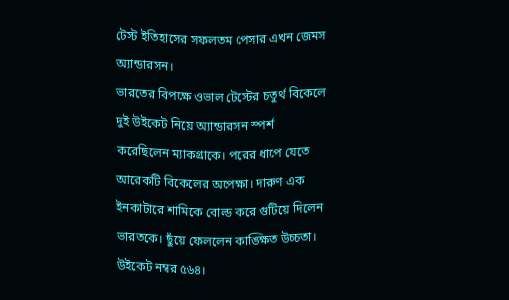টেস্ট ইতিহাসের সফলতম পেসার এখন জেমস অ্যান্ডারসন।
ভারতের বিপক্ষে ওভাল টেস্টের চতুর্থ বিকেলে দুই উইকেট নিয়ে অ্যান্ডারসন স্পর্শ করেছিলেন ম্যাকগ্রাকে। পরের ধাপে যেতে আরেকটি বিকেলের অপেক্ষা। দারুণ এক ইনকাটারে শামিকে বোল্ড করে গুটিয়ে দিলেন ভারতকে। ছুঁয়ে ফেললেন কাঙ্ক্ষিত উচ্চতা। উইকেট নম্বর ৫৬৪।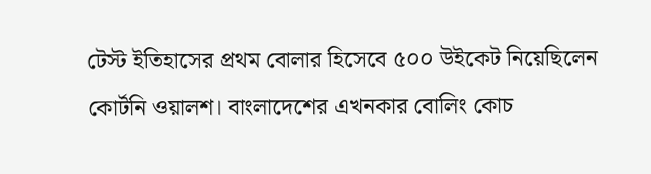টেস্ট ইতিহাসের প্রথম বোলার হিসেবে ৫০০ উইকেট নিয়েছিলেন কোর্টনি ওয়ালশ। বাংলাদেশের এখনকার বোলিং কোচ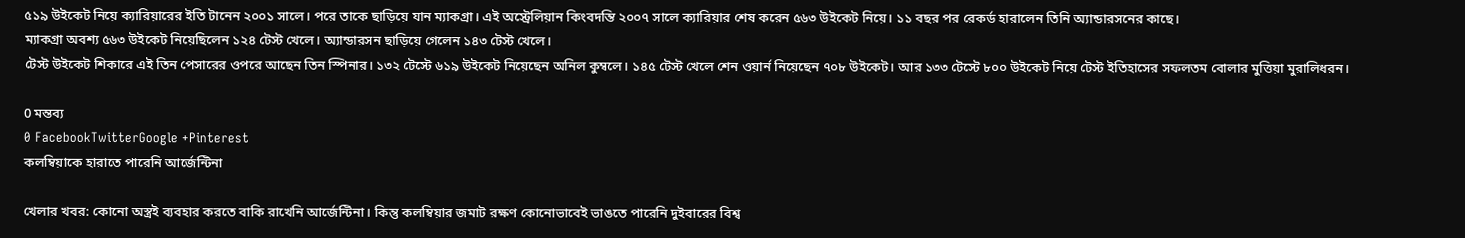৫১৯ উইকেট নিয়ে ক্যারিয়ারের ইতি টানেন ২০০১ সালে। পরে তাকে ছাড়িয়ে যান ম্যাকগ্রা। এই অস্ট্রেলিয়ান কিংবদন্তি ২০০৭ সালে ক্যারিয়ার শেষ করেন ৫৬৩ উইকেট নিয়ে। ১১ বছর পর রেকর্ড হারালেন তিনি অ্যান্ডারসনের কাছে।
ম্যাকগ্রা অবশ্য ৫৬৩ উইকেট নিয়েছিলেন ১২৪ টেস্ট খেলে। অ্যান্ডারসন ছাড়িয়ে গেলেন ১৪৩ টেস্ট খেলে।
টেস্ট উইকেট শিকারে এই তিন পেসারের ওপরে আছেন তিন স্পিনার। ১৩২ টেস্টে ৬১৯ উইকেট নিয়েছেন অনিল কুম্বলে। ১৪৫ টেস্ট খেলে শেন ওয়ার্ন নিয়েছেন ৭০৮ উইকেট। আর ১৩৩ টেস্টে ৮০০ উইকেট নিয়ে টেস্ট ইতিহাসের সফলতম বোলার মুত্তিয়া মুরালিধরন।

0 মন্তব্য
0 FacebookTwitterGoogle +Pinterest
কল‌ম্বিয়া‌কে হারা‌তে পা‌রে‌নি আ‌র্জে‌ন্টিনা

খেলার খবর: কোনো অস্ত্রই ব্যবহার করতে বাকি রাখেনি আর্জেন্টিনা। কিন্তু কলম্বিয়ার জমাট রক্ষণ কোনোভাবেই ভাঙতে পারেনি দুইবারের বিশ্ব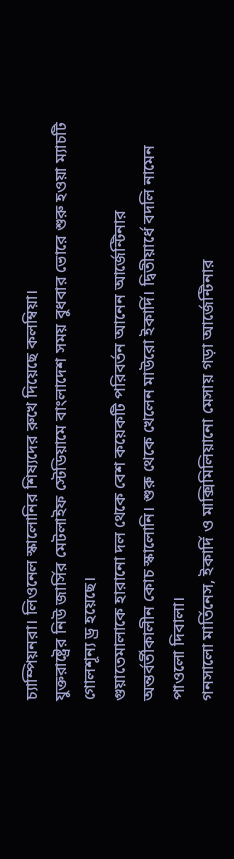চ্যাম্পিয়নরা। লিওনেল স্কালোনির শিষ্যদের রুখে দিয়েছে কলম্বিয়া।
যুক্তরাষ্ট্রের নিউ জার্সির মেটলাইফ স্টেডিয়ামে বাংলাদেশ সময় বুধবার ভোরে শুরু হওয়া ম্যাচটি গোলশূন্য ড্র হয়েছে।
গুয়াতেমালাকে হারানো দল থেকে বেশ কয়েকটি পরিবর্তন আনেন আর্জেন্টিনার অন্তর্বর্তীকালীন কোচ স্কালোনি। শুরু থেকে খেলেন মাউরো ইকার্দি। দ্বিতীয়ার্ধে বদলি নামেন পাওলো দিবালা।
গনসালো মার্তিনেস, ইকার্দি ও মাক্সিমিলিয়ানো মেসায় গড়া আর্জেন্টিনার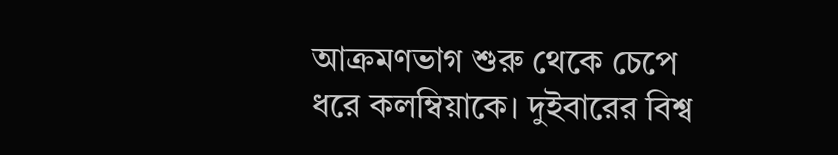আক্রমণভাগ শুরু থেকে চেপে ধরে কলম্বিয়াকে। দুইবারের বিশ্ব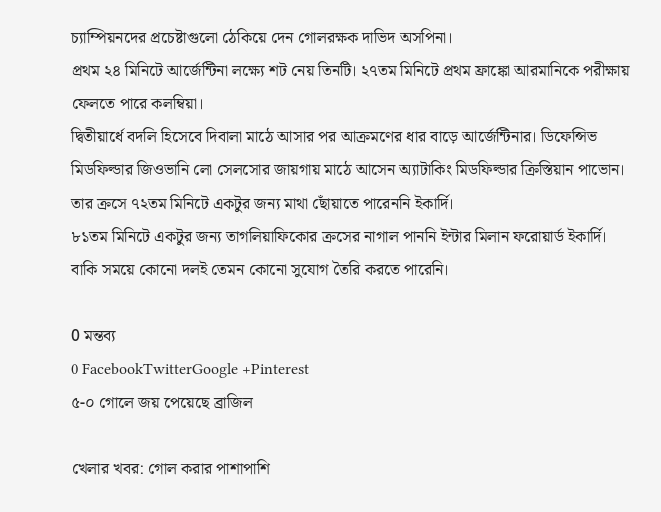চ্যাম্পিয়নদের প্রচেষ্টাগুলো ঠেকিয়ে দেন গোলরক্ষক দাভিদ অসপিনা।
প্রথম ২৪ মিনিটে আর্জেন্টিনা লক্ষ্যে শট নেয় তিনটি। ২৭তম মিনিটে প্রথম ফ্রাঙ্কো আরমানিকে পরীক্ষায় ফেলতে পারে কলম্বিয়া।
দ্বিতীয়ার্ধে বদলি হিসেবে দিবালা মাঠে আসার পর আক্রমণের ধার বাড়ে আর্জেন্টিনার। ডিফেন্সিভ মিডফিল্ডার জিওভানি লো সেলসোর জায়গায় মাঠে আসেন অ্যাটাকিং মিডফিল্ডার ক্রিস্তিয়ান পাভোন। তার ক্রসে ৭২তম মিনিটে একটুর জন্য মাথা ছোঁয়াতে পারেননি ইকার্দি।
৮১তম মিনিটে একটুর জন্য তাগলিয়াফিকোর ক্রসের নাগাল পাননি ইন্টার মিলান ফরোয়ার্ড ইকার্দি। বাকি সময়ে কোনো দলই তেমন কোনো সুযোগ তৈরি করতে পারেনি।

0 মন্তব্য
0 FacebookTwitterGoogle +Pinterest
৫-০ গো‌লে জয় ‌পে‌য়ে‌ছে ব্রা‌জি‌ল

খেলার খবর: গোল করার পাশাপাশি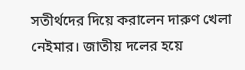সতীর্থদের দিয়ে করালেন দারুণ খেলা নেইমার। জাতীয় দলের হয়ে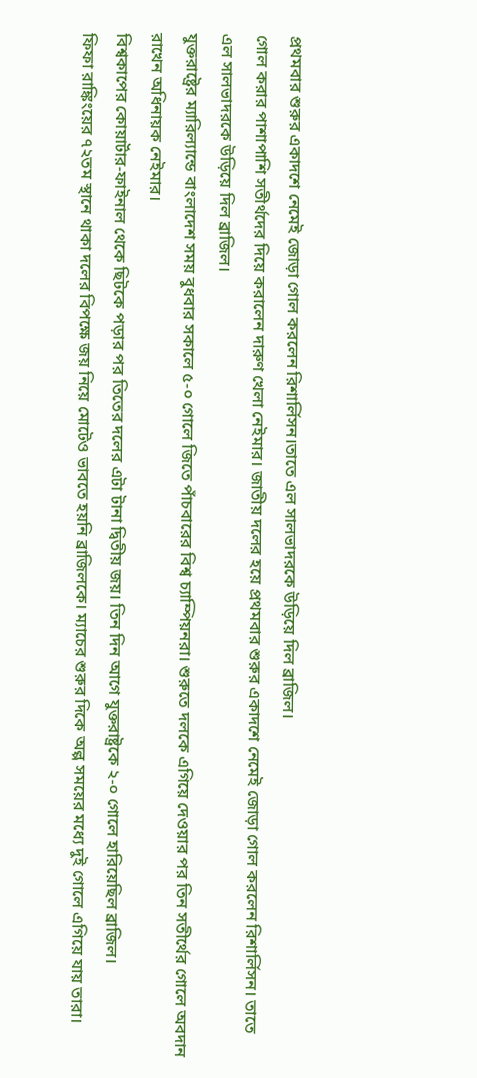প্রথমবার শুরুর একাদশে নেমেই জোড়া গোল করলেন রিশার্লিসন।তাতে এল সালভাদরকে উড়িয়ে দিল ব্রাজিল।
গোল করার পাশাপাশি সতীর্থদের দিয়ে করালেন দারুণ খেলা নেইমার। জাতীয় দলের হয়ে প্রথমবার শুরুর একাদশে নেমেই জোড়া গোল করলেন রিশার্লিসন। তাতে এল সালভাদরকে উড়িয়ে দিল ব্রাজিল।
যুক্তরাষ্ট্রের ম্যারিল্যান্ডে বাংলাদেশ সময় বুধবার সকালে ৫-০ গোলে জিতে পাঁচবারের বিশ্ব চ্যাম্পিয়নরা। শুরুতে দলকে এগিয়ে দেওয়ার পর তিন সতীর্থের গোলে অবদান রাখেন অধিনায়ক নেইমার।
বিশ্বকাপের কোয়ার্টার-ফাইনাল থেকে ছিটকে পড়ার পর তিতের দলের এটা টানা দ্বিতীয় জয়। তিন দিন আগে যুক্তরাষ্ট্রকে ২-০ গোলে হারিয়েছিল ব্রাজিল।
ফিফা রাঙ্কিংয়ের ৭২তম স্থানে থাকা দলের বিপক্ষে জয় নিয়ে মোটেও ভাবতে হয়নি ব্রাজিলকে। ম্যাচের শুরুর দিকে অল্প সময়ের মধ্যে দুই গোলে এগিয়ে যায় তারা।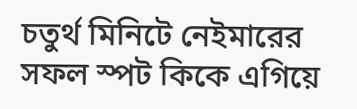চতুর্থ মিনিটে নেইমারের সফল স্পট কিকে এগিয়ে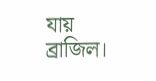যায় ব্রাজিল।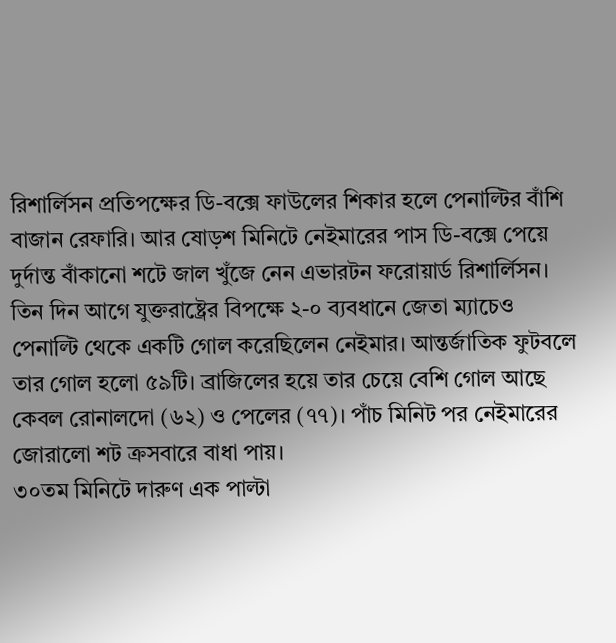রিশার্লিসন প্রতিপক্ষের ডি-বক্সে ফাউলের শিকার হলে পেনাল্টির বাঁশি বাজান রেফারি। আর ষোড়শ মিনিটে নেইমারের পাস ডি-বক্সে পেয়ে দুর্দান্ত বাঁকানো শটে জাল খুঁজে নেন এভারটন ফরোয়ার্ড রিশার্লিসন।
তিন দিন আগে যুক্তরাষ্ট্রের বিপক্ষে ২-০ ব্যবধানে জেতা ম্যাচেও পেনাল্টি থেকে একটি গোল করেছিলেন নেইমার। আন্তর্জাতিক ফুটবলে তার গোল হলো ৫৯টি। ব্রাজিলের হয়ে তার চেয়ে বেশি গোল আছে কেবল রোনালদো (৬২) ও পেলের (৭৭)। পাঁচ মিনিট পর নেইমারের জোরালো শট ক্রসবারে বাধা পায়।
৩০তম মিনিটে দারুণ এক পাল্টা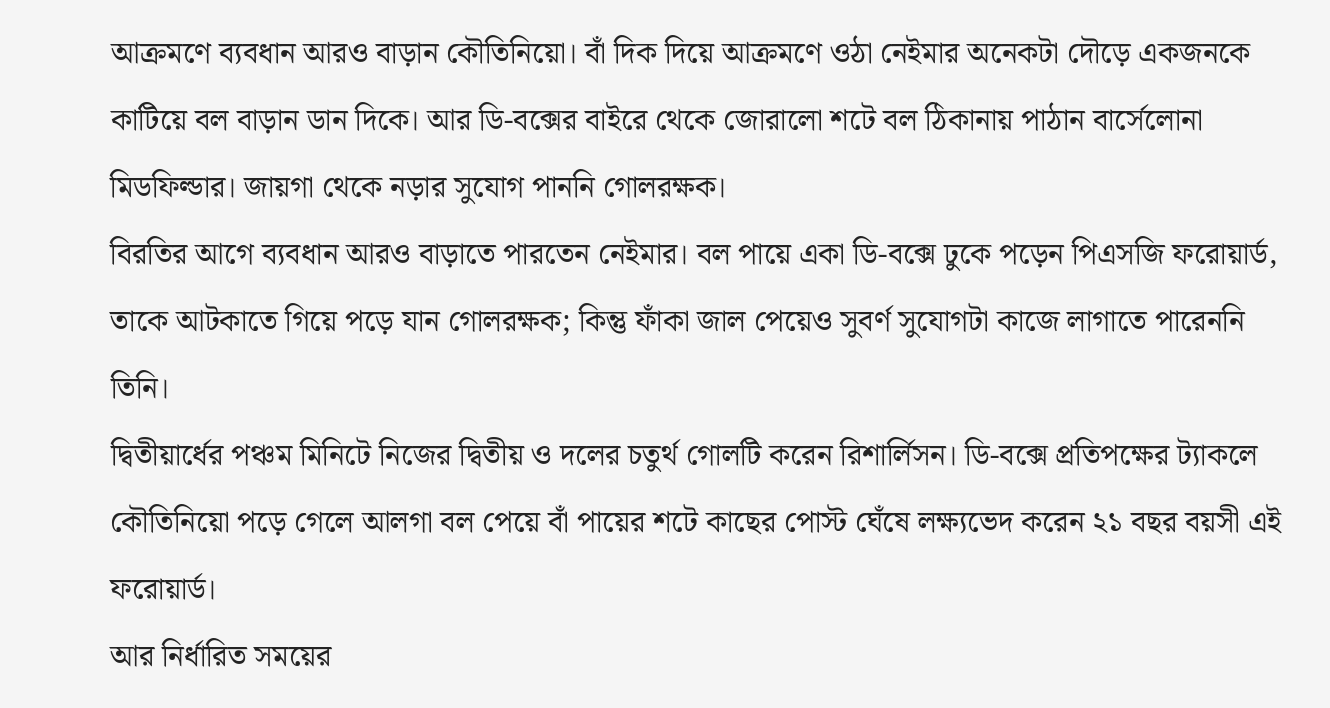আক্রমণে ব্যবধান আরও বাড়ান কৌতিনিয়ো। বাঁ দিক দিয়ে আক্রমণে ওঠা নেইমার অনেকটা দৌড়ে একজনকে কাটিয়ে বল বাড়ান ডান দিকে। আর ডি-বক্সের বাইরে থেকে জোরালো শটে বল ঠিকানায় পাঠান বার্সেলোনা মিডফিল্ডার। জায়গা থেকে নড়ার সুযোগ পাননি গোলরক্ষক।
বিরতির আগে ব্যবধান আরও বাড়াতে পারতেন নেইমার। বল পায়ে একা ডি-বক্সে ঢুকে পড়েন পিএসজি ফরোয়ার্ড, তাকে আটকাতে গিয়ে পড়ে যান গোলরক্ষক; কিন্তু ফাঁকা জাল পেয়েও সুবর্ণ সুযোগটা কাজে লাগাতে পারেননি তিনি।
দ্বিতীয়ার্ধের পঞ্চম মিনিটে নিজের দ্বিতীয় ও দলের চতুর্থ গোলটি করেন রিশার্লিসন। ডি-বক্সে প্রতিপক্ষের ট্যাকলে কৌতিনিয়ো পড়ে গেলে আলগা বল পেয়ে বাঁ পায়ের শটে কাছের পোস্ট ঘেঁষে লক্ষ্যভেদ করেন ২১ বছর বয়সী এই ফরোয়ার্ড।
আর নির্ধারিত সময়ের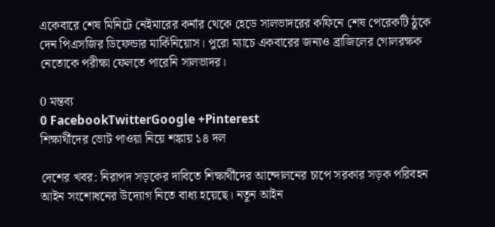একেবারে শেষ মিনিটে নেইমারের কর্নার থেকে হেডে সালভাদরের কফিনে শেষ পেরেকটি ঠুকে দেন পিএসজির ডিফেন্ডার মার্কিনিয়োস। পুরো ম্যাচে একবারের জন্যও ব্রাজিলের গোলরক্ষক নেতোকে পরীক্ষা ফেলতে পারেনি সালভাদর।

0 মন্তব্য
0 FacebookTwitterGoogle +Pinterest
শিক্ষার্থী‌দের ভোট পাওয়া নি‌য়ে শঙ্কায় ১৪ দল

দেশের খবর: নিরাপদ সড়কের দাবিতে শিক্ষার্থীদের আন্দোলনের চাপে সরকার সড়ক পরিবহন আইন সংশোধনের উদ্যোগ নিতে বাধ্য হয়েছে। নতুন আইন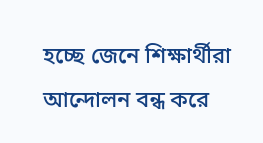হচ্ছে জেনে শিক্ষার্থীরা আন্দোলন বন্ধ করে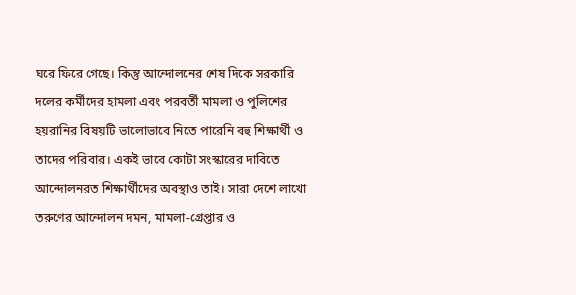ঘরে ফিরে গেছে। কিন্তু আন্দোলনের শেষ দিকে সরকারি দলের কর্মীদের হামলা এবং পরবর্তী মামলা ও পুলিশের হয়রানির বিষয়টি ভালোভাবে নিতে পারেনি বহু শিক্ষার্থী ও তাদের পরিবার। একই ভাবে কোটা সংস্কারের দাবিতে আন্দোলনরত শিক্ষার্থীদের অবস্থাও তাই। সারা দেশে লাখো তরুণের আন্দোলন দমন, মামলা-গ্রেপ্তার ও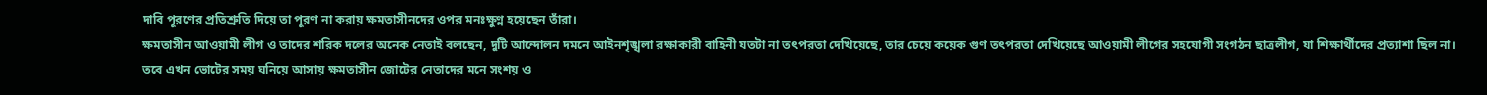দাবি পূরণের প্রতিশ্রুতি দিয়ে তা পূরণ না করায় ক্ষমতাসীনদের ওপর মনঃক্ষুণ্ন হয়েছেন তাঁরা।
ক্ষমতাসীন আওয়ামী লীগ ও তাদের শরিক দলের অনেক নেতাই বলছেন, দুটি আন্দোলন দমনে আইনশৃঙ্খলা রক্ষাকারী বাহিনী যতটা না তৎপরতা দেখিয়েছে, তার চেয়ে কয়েক গুণ তৎপরতা দেখিয়েছে আওয়ামী লীগের সহযোগী সংগঠন ছাত্রলীগ, যা শিক্ষার্থীদের প্রত্যাশা ছিল না।
তবে এখন ভোটের সময় ঘনিয়ে আসায় ক্ষমতাসীন জোটের নেতাদের মনে সংশয় ও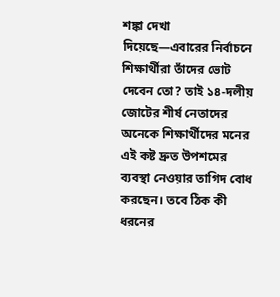শঙ্কা দেখা দিয়েছে—এবারের নির্বাচনে শিক্ষার্থীরা তাঁদের ভোট দেবেন তো? তাই ১৪-দলীয় জোটের শীর্ষ নেতাদের অনেকে শিক্ষার্থীদের মনের এই কষ্ট দ্রুত উপশমের ব্যবস্থা নেওয়ার তাগিদ বোধ করছেন। তবে ঠিক কী ধরনের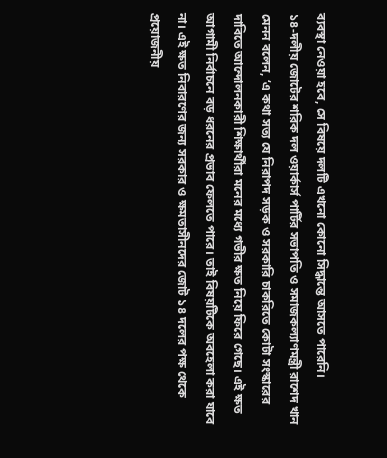ব্যবস্থা নেওয়া হবে, সে বিষয়ে দলটি এখনো কোনো সিদ্ধান্তে আসতে পারেনি।
১৪-দলীয় জোটের শরিক দল ওয়ার্কার্স পার্টির সভাপতি ও সমাজকল্যাণমন্ত্রী রাশেদ খান মেনন বলেন, ‘এ কথা সত্য যে নিরাপদ সড়ক ও সরকারি চাকরিতে কোটা সংস্কারের দাবিতে আন্দোলনকারী শিক্ষার্থীরা মনের মধ্যে গভীর ক্ষত নিয়ে ফিরে গেছে। এই ক্ষত আগামী নির্বাচনে বড় ধরনের প্রভাব ফেলতে পারে। তাই বিষয়টিকে অবহেলা করা যাবে না। এই ক্ষত নিবারণের জন্য সরকার ও ক্ষমতাসীনদের জোট ১৪ দলের পক্ষ থেকে প্রয়োজনীয়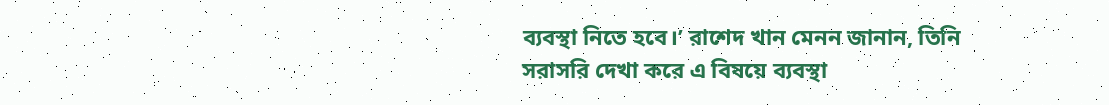ব্যবস্থা নিতে হবে।’ রাশেদ খান মেনন জানান, তিনি সরাসরি দেখা করে এ বিষয়ে ব্যবস্থা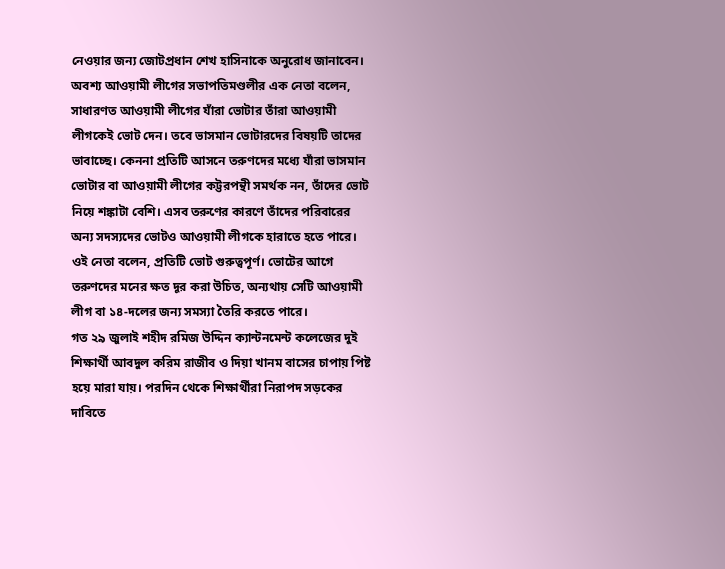নেওয়ার জন্য জোটপ্রধান শেখ হাসিনাকে অনুরোধ জানাবেন।
অবশ্য আওয়ামী লীগের সভাপতিমণ্ডলীর এক নেতা বলেন, সাধারণত আওয়ামী লীগের যাঁরা ভোটার তাঁরা আওয়ামী লীগকেই ভোট দেন। তবে ভাসমান ভোটারদের বিষয়টি তাদের ভাবাচ্ছে। কেননা প্রতিটি আসনে তরুণদের মধ্যে যাঁরা ভাসমান ভোটার বা আওয়ামী লীগের কট্টরপন্থী সমর্থক নন, তাঁদের ভোট নিয়ে শঙ্কাটা বেশি। এসব তরুণের কারণে তাঁদের পরিবারের অন্য সদস্যদের ভোটও আওয়ামী লীগকে হারাতে হতে পারে। ওই নেতা বলেন, প্রতিটি ভোট গুরুত্বপূর্ণ। ভোটের আগে তরুণদের মনের ক্ষত দূর করা উচিত, অন্যথায় সেটি আওয়ামী লীগ বা ১৪-দলের জন্য সমস্যা তৈরি করতে পারে।
গত ২৯ জুলাই শহীদ রমিজ উদ্দিন ক্যান্টনমেন্ট কলেজের দুই শিক্ষার্থী আবদুল করিম রাজীব ও দিয়া খানম বাসের চাপায় পিষ্ট হয়ে মারা যায়। পরদিন থেকে শিক্ষার্থীরা নিরাপদ সড়কের দাবিতে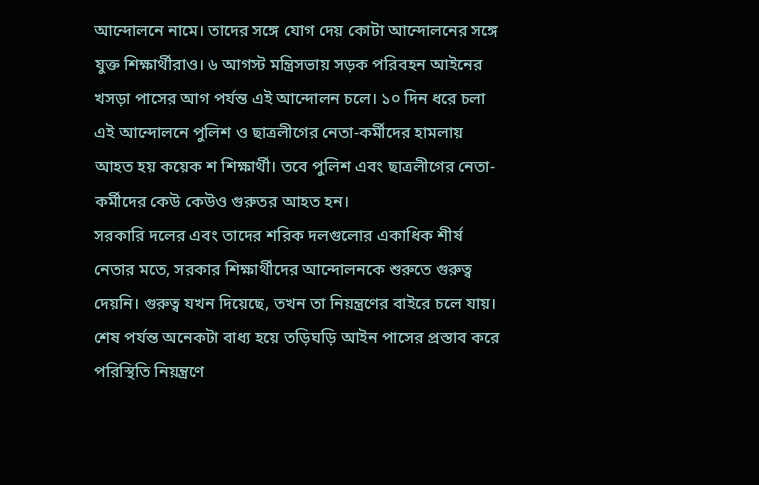আন্দোলনে নামে। তাদের সঙ্গে যোগ দেয় কোটা আন্দোলনের সঙ্গে যুক্ত শিক্ষার্থীরাও। ৬ আগস্ট মন্ত্রিসভায় সড়ক পরিবহন আইনের খসড়া পাসের আগ পর্যন্ত এই আন্দোলন চলে। ১০ দিন ধরে চলা এই আন্দোলনে পুলিশ ও ছাত্রলীগের নেতা-কর্মীদের হামলায় আহত হয় কয়েক শ শিক্ষার্থী। তবে পুলিশ এবং ছাত্রলীগের নেতা-কর্মীদের কেউ কেউও গুরুতর আহত হন।
সরকারি দলের এবং তাদের শরিক দলগুলোর একাধিক শীর্ষ নেতার মতে, সরকার শিক্ষার্থীদের আন্দোলনকে শুরুতে গুরুত্ব দেয়নি। গুরুত্ব যখন দিয়েছে, তখন তা নিয়ন্ত্রণের বাইরে চলে যায়। শেষ পর্যন্ত অনেকটা বাধ্য হয়ে তড়িঘড়ি আইন পাসের প্রস্তাব করে পরিস্থিতি নিয়ন্ত্রণে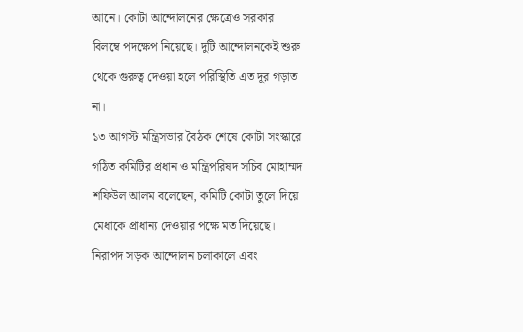আনে। কোটা আন্দোলনের ক্ষেত্রেও সরকার বিলম্বে পদক্ষেপ নিয়েছে। দুটি আন্দোলনকেই শুরু থেকে গুরুত্ব দেওয়া হলে পরিস্থিতি এত দূর গড়াত না।
১৩ আগস্ট মন্ত্রিসভার বৈঠক শেষে কোটা সংস্কারে গঠিত কমিটির প্রধান ও মন্ত্রিপরিষদ সচিব মোহাম্মদ শফিউল আলম বলেছেন, কমিটি কোটা তুলে দিয়ে মেধাকে প্রাধান্য দেওয়ার পক্ষে মত দিয়েছে।
নিরাপদ সড়ক আন্দোলন চলাকালে এবং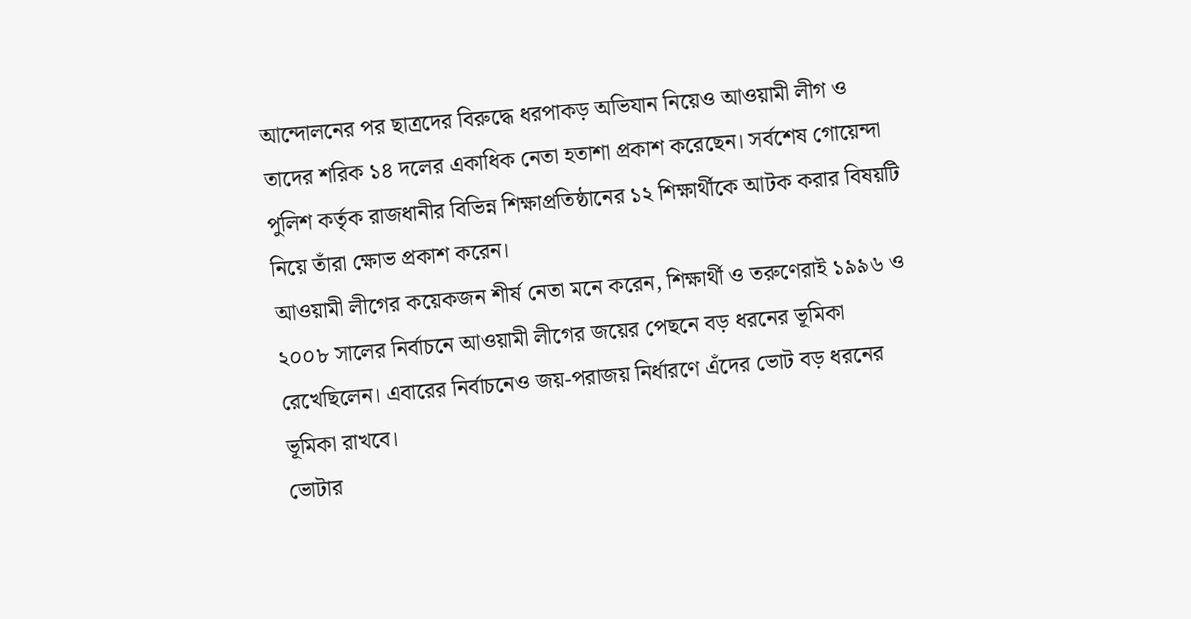আন্দোলনের পর ছাত্রদের বিরুদ্ধে ধরপাকড় অভিযান নিয়েও আওয়ামী লীগ ও তাদের শরিক ১৪ দলের একাধিক নেতা হতাশা প্রকাশ করেছেন। সর্বশেষ গোয়েন্দা পুলিশ কর্তৃক রাজধানীর বিভিন্ন শিক্ষাপ্রতিষ্ঠানের ১২ শিক্ষার্থীকে আটক করার বিষয়টি নিয়ে তাঁরা ক্ষোভ প্রকাশ করেন।
আওয়ামী লীগের কয়েকজন শীর্ষ নেতা মনে করেন, শিক্ষার্থী ও তরুণেরাই ১৯৯৬ ও ২০০৮ সালের নির্বাচনে আওয়ামী লীগের জয়ের পেছনে বড় ধরনের ভূমিকা রেখেছিলেন। এবারের নির্বাচনেও জয়-পরাজয় নির্ধারণে এঁদের ভোট বড় ধরনের ভূমিকা রাখবে।
ভোটার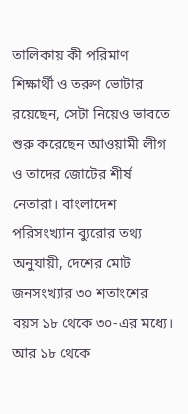তালিকায় কী পরিমাণ শিক্ষার্থী ও তরুণ ভোটার রয়েছেন, সেটা নিয়েও ভাবতে শুরু করেছেন আওয়ামী লীগ ও তাদের জোটের শীর্ষ নেতারা। বাংলাদেশ পরিসংখ্যান ব্যুরোর তথ্য অনুযায়ী, দেশের মোট জনসংখ্যার ৩০ শতাংশের বয়স ১৮ থেকে ৩০-এর মধ্যে। আর ১৮ থেকে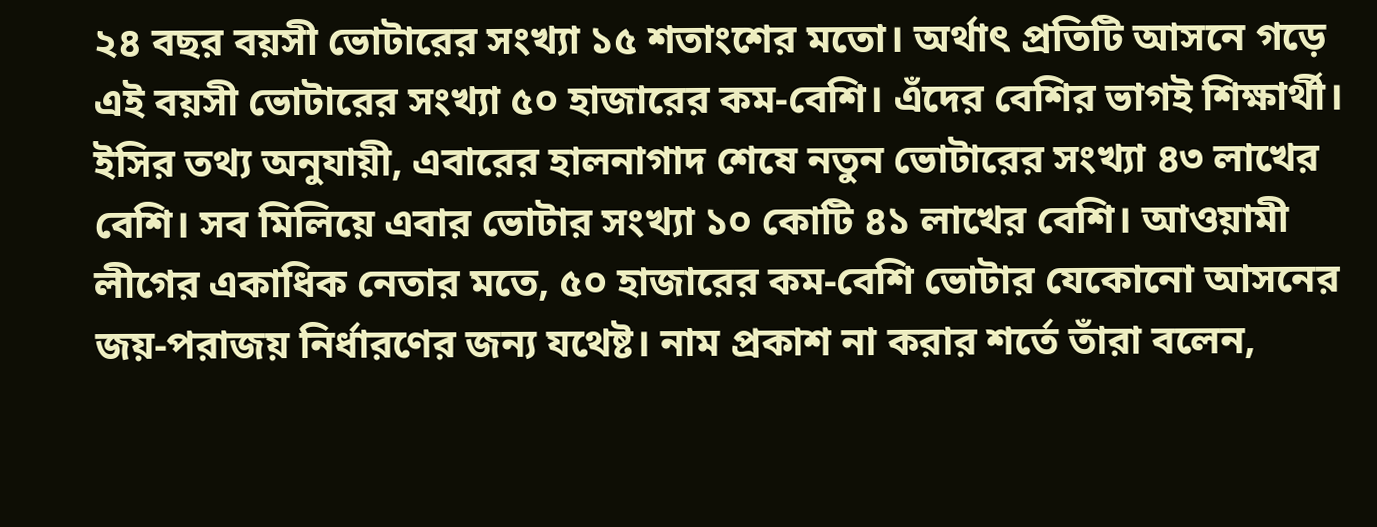২৪ বছর বয়সী ভোটারের সংখ্যা ১৫ শতাংশের মতো। অর্থাৎ প্রতিটি আসনে গড়ে এই বয়সী ভোটারের সংখ্যা ৫০ হাজারের কম-বেশি। এঁদের বেশির ভাগই শিক্ষার্থী।
ইসির তথ্য অনুযায়ী, এবারের হালনাগাদ শেষে নতুন ভোটারের সংখ্যা ৪৩ লাখের বেশি। সব মিলিয়ে এবার ভোটার সংখ্যা ১০ কোটি ৪১ লাখের বেশি। আওয়ামী লীগের একাধিক নেতার মতে, ৫০ হাজারের কম-বেশি ভোটার যেকোনো আসনের জয়-পরাজয় নির্ধারণের জন্য যথেষ্ট। নাম প্রকাশ না করার শর্তে তাঁরা বলেন,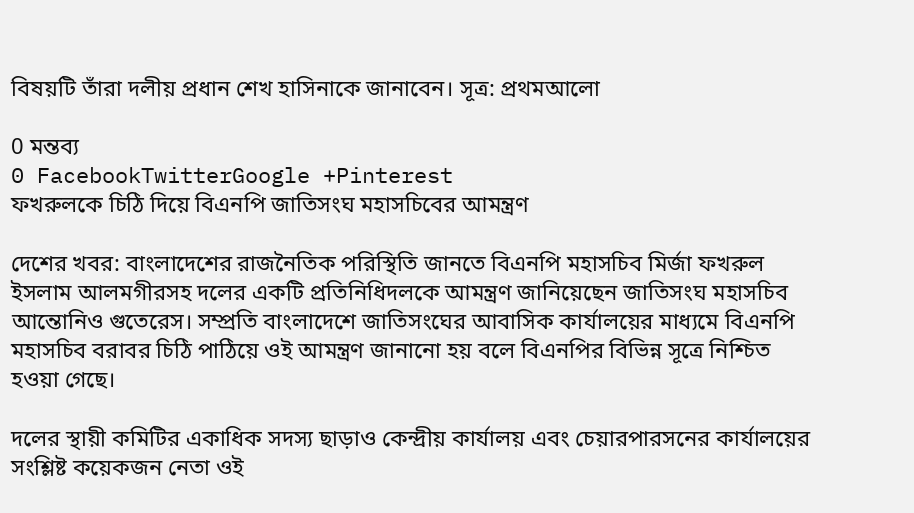বিষয়টি তাঁরা দলীয় প্রধান শেখ হাসিনাকে জানাবেন। সূত্র: প্রথমআ‌লো

0 মন্তব্য
0 FacebookTwitterGoogle +Pinterest
ফখরুল‌কে চি‌ঠি দি‌য়ে বিএন‌পি‌ জাতিসংঘ মহাস‌চি‌বের আমন্ত্রণ

দেশের খবর: বাংলাদেশের রাজনৈতিক পরিস্থিতি জানতে বিএনপি মহাসচিব মির্জা ফখরুল ইসলাম আলমগীরসহ দলের একটি প্রতিনিধিদলকে আমন্ত্রণ জানিয়েছেন জাতিসংঘ মহাসচিব আন্তোনিও গুতেরেস। সম্প্রতি বাংলাদেশে জাতিসংঘের আবাসিক কার্যালয়ের মাধ্যমে বিএনপি মহাসচিব বরাবর চিঠি পাঠিয়ে ওই আমন্ত্রণ জানানো হয় বলে বিএনপির বিভিন্ন সূত্রে নিশ্চিত হওয়া গেছে।

দলের স্থায়ী কমিটির একাধিক সদস্য ছাড়াও কেন্দ্রীয় কার্যালয় এবং চেয়ারপারসনের কার্যালয়ের সংশ্লিষ্ট কয়েকজন নেতা ওই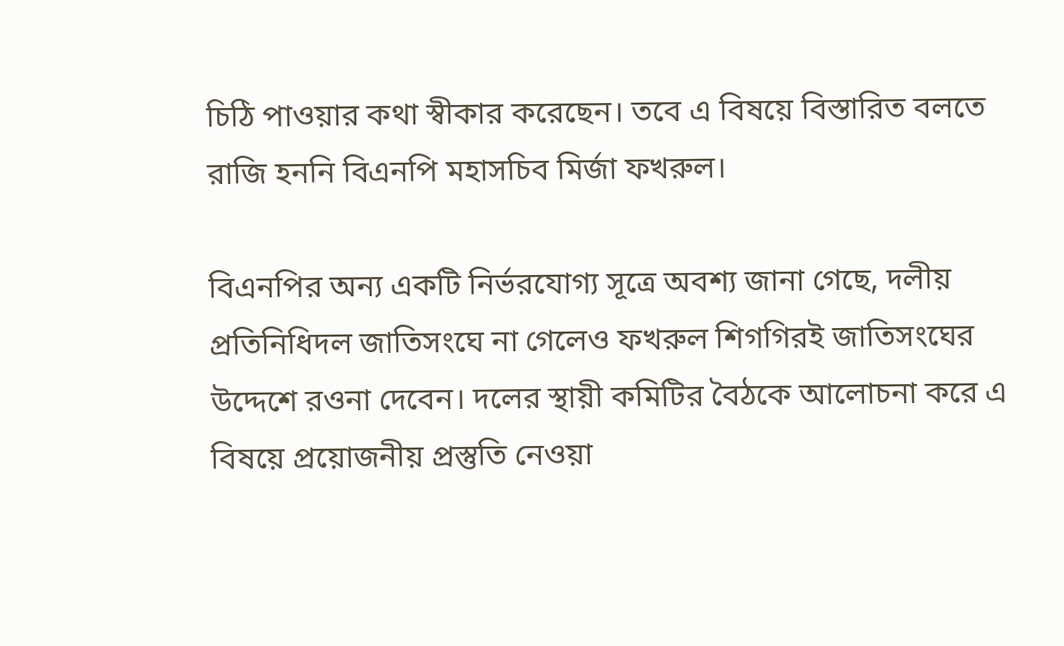চিঠি পাওয়ার কথা স্বীকার করেছেন। তবে এ বিষয়ে বিস্তারিত বলতে রাজি হননি বিএনপি মহাসচিব মির্জা ফখরুল।

বিএনপির অন্য একটি নির্ভরযোগ্য সূত্রে অবশ্য জানা গেছে, দলীয় প্রতিনিধিদল জাতিসংঘে না গেলেও ফখরুল শিগগিরই জাতিসংঘের উদ্দেশে রওনা দেবেন। দলের স্থায়ী কমিটির বৈঠকে আলোচনা করে এ বিষয়ে প্রয়োজনীয় প্রস্তুতি নেওয়া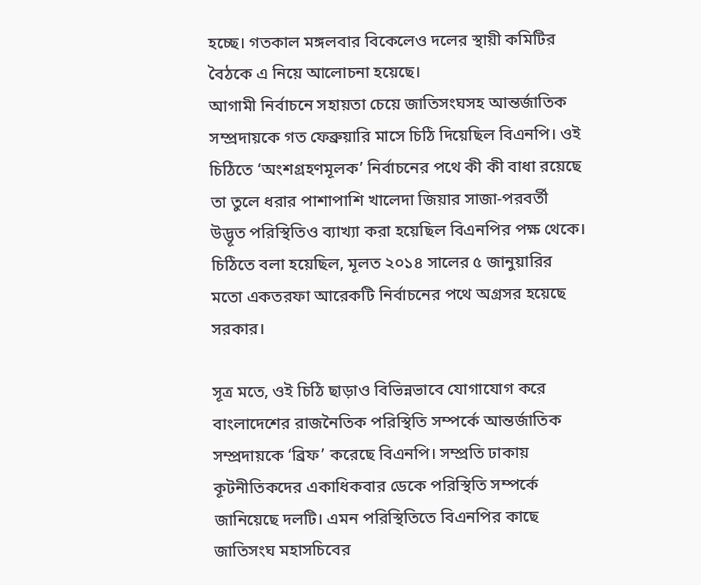হচ্ছে। গতকাল মঙ্গলবার বিকেলেও দলের স্থায়ী কমিটির বৈঠকে এ নিয়ে আলোচনা হয়েছে।
আগামী নির্বাচনে সহায়তা চেয়ে জাতিসংঘসহ আন্তর্জাতিক সম্প্রদায়কে গত ফেব্রুয়ারি মাসে চিঠি দিয়েছিল বিএনপি। ওই চিঠিতে ‘অংশগ্রহণমূলক’ নির্বাচনের পথে কী কী বাধা রয়েছে তা তুলে ধরার পাশাপাশি খালেদা জিয়ার সাজা-পরবর্তী উদ্ভূত পরিস্থিতিও ব্যাখ্যা করা হয়েছিল বিএনপির পক্ষ থেকে।
চিঠিতে বলা হয়েছিল, মূলত ২০১৪ সালের ৫ জানুয়ারির মতো একতরফা আরেকটি নির্বাচনের পথে অগ্রসর হয়েছে সরকার।

সূত্র মতে, ওই চিঠি ছাড়াও বিভিন্নভাবে যোগাযোগ করে বাংলাদেশের রাজনৈতিক পরিস্থিতি সম্পর্কে আন্তর্জাতিক সম্প্রদায়কে ‘ব্রিফ’ করেছে বিএনপি। সম্প্রতি ঢাকায় কূটনীতিকদের একাধিকবার ডেকে পরিস্থিতি সম্পর্কে জানিয়েছে দলটি। এমন পরিস্থিতিতে বিএনপির কাছে জাতিসংঘ মহাসচিবের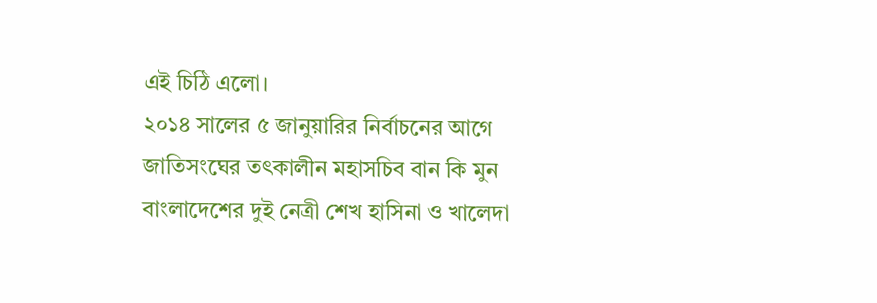এই চিঠি এলো।
২০১৪ সালের ৫ জানুয়ারির নির্বাচনের আগে জাতিসংঘের তৎকালীন মহাসচিব বান কি মুন বাংলাদেশের দুই নেত্রী শেখ হাসিনা ও খালেদা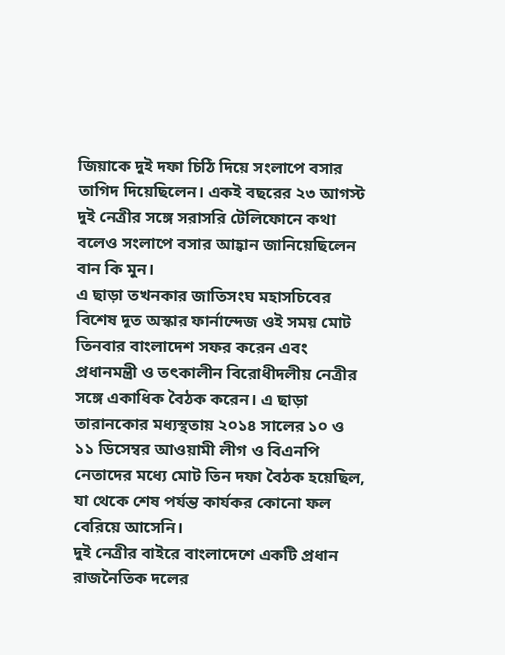জিয়াকে দুই দফা চিঠি দিয়ে সংলাপে বসার তাগিদ দিয়েছিলেন। একই বছরের ২৩ আগস্ট দুই নেত্রীর সঙ্গে সরাসরি টেলিফোনে কথা বলেও সংলাপে বসার আহ্বান জানিয়েছিলেন বান কি মুন।
এ ছাড়া তখনকার জাতিসংঘ মহাসচিবের বিশেষ দূত অস্কার ফার্নান্দেজ ওই সময় মোট তিনবার বাংলাদেশ সফর করেন এবং প্রধানমন্ত্রী ও তৎকালীন বিরোধীদলীয় নেত্রীর সঙ্গে একাধিক বৈঠক করেন। এ ছাড়া তারানকোর মধ্যস্থতায় ২০১৪ সালের ১০ ও ১১ ডিসেম্বর আওয়ামী লীগ ও বিএনপি নেতাদের মধ্যে মোট তিন দফা বৈঠক হয়েছিল, যা থেকে শেষ পর্যন্ত কার্যকর কোনো ফল বেরিয়ে আসেনি।
দুই নেত্রীর বাইরে বাংলাদেশে একটি প্রধান রাজনৈতিক দলের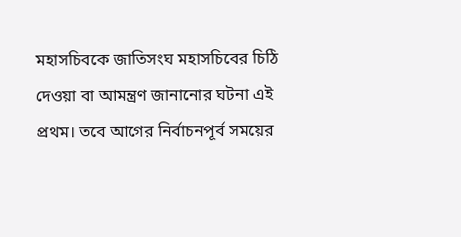মহাসচিবকে জাতিসংঘ মহাসচিবের চিঠি দেওয়া বা আমন্ত্রণ জানানোর ঘটনা এই প্রথম। তবে আগের নির্বাচনপূর্ব সময়ের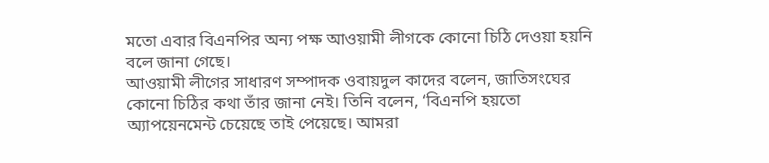মতো এবার বিএনপির অন্য পক্ষ আওয়ামী লীগকে কোনো চিঠি দেওয়া হয়নি বলে জানা গেছে।
আওয়ামী লীগের সাধারণ সম্পাদক ওবায়দুল কাদের বলেন, জাতিসংঘের কোনো চিঠির কথা তাঁর জানা নেই। তিনি বলেন, ‘বিএনপি হয়তো অ্যাপয়েনমেন্ট চেয়েছে তাই পেয়েছে। আমরা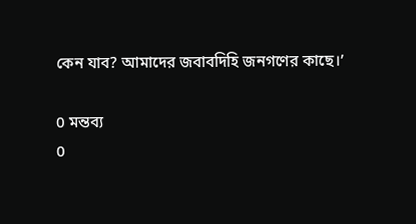কেন যাব? আমাদের জবাবদিহি জনগণের কাছে।’

0 মন্তব্য
0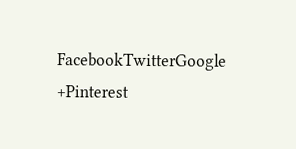FacebookTwitterGoogle +Pinterest